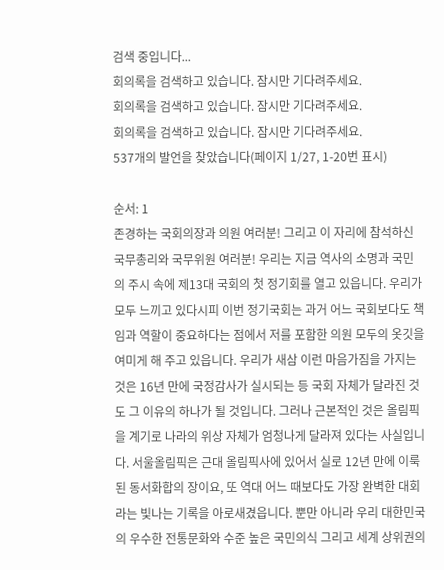검색 중입니다...
회의록을 검색하고 있습니다. 잠시만 기다려주세요.
회의록을 검색하고 있습니다. 잠시만 기다려주세요.
회의록을 검색하고 있습니다. 잠시만 기다려주세요.
537개의 발언을 찾았습니다(페이지 1/27, 1-20번 표시)

순서: 1
존경하는 국회의장과 의원 여러분! 그리고 이 자리에 참석하신 국무총리와 국무위원 여러분! 우리는 지금 역사의 소명과 국민의 주시 속에 제13대 국회의 첫 정기회를 열고 있읍니다. 우리가 모두 느끼고 있다시피 이번 정기국회는 과거 어느 국회보다도 책임과 역할이 중요하다는 점에서 저를 포함한 의원 모두의 옷깃을 여미게 해 주고 있읍니다. 우리가 새삼 이런 마음가짐을 가지는 것은 16년 만에 국정감사가 실시되는 등 국회 자체가 달라진 것도 그 이유의 하나가 될 것입니다. 그러나 근본적인 것은 올림픽을 계기로 나라의 위상 자체가 엄청나게 달라져 있다는 사실입니다. 서울올림픽은 근대 올림픽사에 있어서 실로 12년 만에 이룩된 동서화합의 장이요, 또 역대 어느 때보다도 가장 완벽한 대회라는 빛나는 기록을 아로새겼읍니다. 뿐만 아니라 우리 대한민국의 우수한 전통문화와 수준 높은 국민의식 그리고 세계 상위권의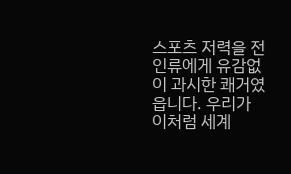스포츠 저력을 전 인류에게 유감없이 과시한 쾌거였읍니다. 우리가 이처럼 세계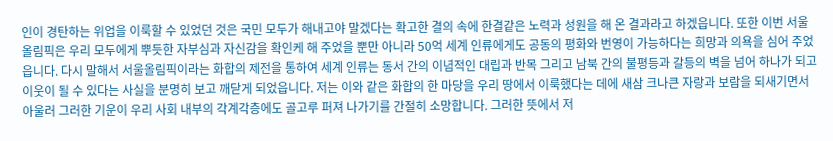인이 경탄하는 위업을 이룩할 수 있었던 것은 국민 모두가 해내고야 말겠다는 확고한 결의 속에 한결같은 노력과 성원을 해 온 결과라고 하겠읍니다. 또한 이번 서울올림픽은 우리 모두에게 뿌듯한 자부심과 자신감을 확인케 해 주었을 뿐만 아니라 50억 세계 인류에게도 공동의 평화와 번영이 가능하다는 희망과 의욕을 심어 주었읍니다. 다시 말해서 서울올림픽이라는 화합의 제전을 통하여 세계 인류는 동서 간의 이념적인 대립과 반목 그리고 남북 간의 불평등과 갈등의 벽을 넘어 하나가 되고 이웃이 될 수 있다는 사실을 분명히 보고 깨닫게 되었읍니다. 저는 이와 같은 화합의 한 마당을 우리 땅에서 이룩했다는 데에 새삼 크나큰 자랑과 보람을 되새기면서 아울러 그러한 기운이 우리 사회 내부의 각계각층에도 골고루 퍼져 나가기를 간절히 소망합니다. 그러한 뜻에서 저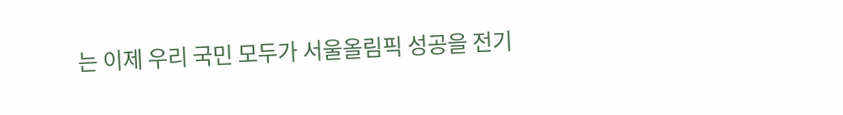는 이제 우리 국민 모두가 서울올림픽 성공을 전기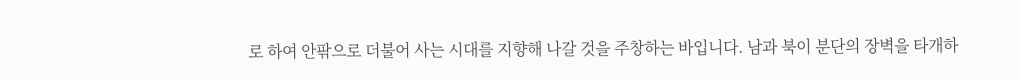로 하여 안팎으로 더불어 사는 시대를 지향해 나갈 것을 주창하는 바입니다. 남과 북이 분단의 장벽을 타개하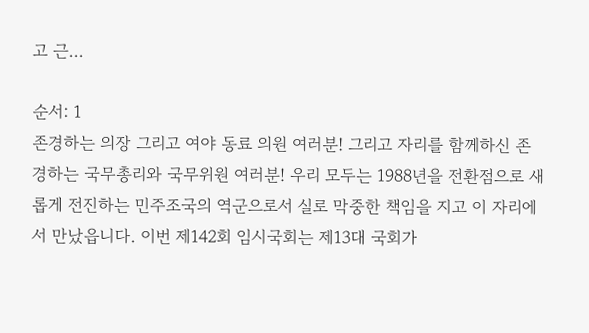고 근...

순서: 1
존경하는 의장 그리고 여야 동료 의원 여러분! 그리고 자리를 함께하신 존경하는 국무총리와 국무위원 여러분! 우리 모두는 1988년을 전환점으로 새롭게 전진하는 민주조국의 역군으로서 실로 막중한 책임을 지고 이 자리에서 만났읍니다. 이번 제142회 임시국회는 제13대 국회가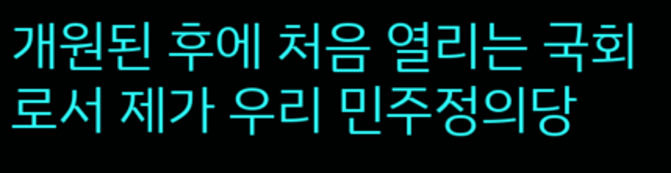개원된 후에 처음 열리는 국회로서 제가 우리 민주정의당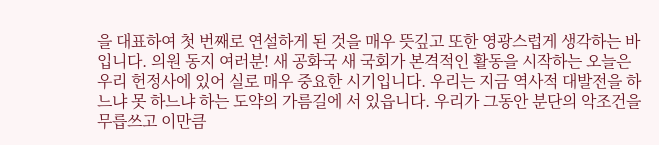을 대표하여 첫 번째로 연설하게 된 것을 매우 뜻깊고 또한 영광스럽게 생각하는 바입니다. 의원 동지 여러분! 새 공화국 새 국회가 본격적인 활동을 시작하는 오늘은 우리 헌정사에 있어 실로 매우 중요한 시기입니다. 우리는 지금 역사적 대발전을 하느냐 못 하느냐 하는 도약의 가름길에 서 있읍니다. 우리가 그동안 분단의 악조건을 무릅쓰고 이만큼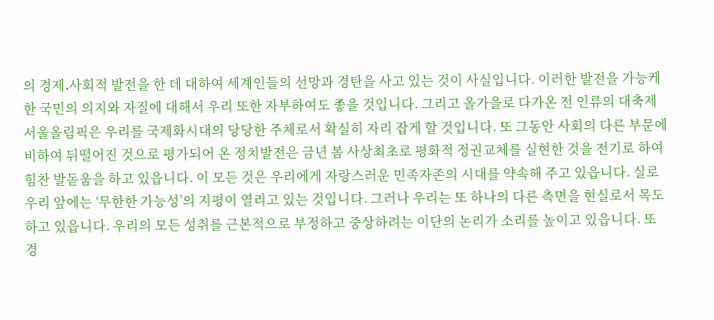의 경제․사회적 발전을 한 데 대하여 세계인들의 선망과 경탄을 사고 있는 것이 사실입니다. 이러한 발전을 가능케 한 국민의 의지와 자질에 대해서 우리 또한 자부하여도 좋을 것입니다. 그리고 올가을로 다가온 전 인류의 대축제 서울올림픽은 우리를 국제화시대의 당당한 주체로서 확실히 자리 잡게 할 것입니다. 또 그동안 사회의 다른 부문에 비하여 뒤떨어진 것으로 평가되어 온 정치발전은 금년 봄 사상최초로 평화적 정권교체를 실현한 것을 전기로 하여 힘찬 발돋움을 하고 있읍니다. 이 모든 것은 우리에게 자랑스러운 민족자존의 시대를 약속해 주고 있읍니다. 실로 우리 앞에는 ‘무한한 가능성’의 지평이 열리고 있는 것입니다. 그러나 우리는 또 하나의 다른 측면을 현실로서 목도하고 있읍니다. 우리의 모든 성취를 근본적으로 부정하고 중상하려는 이단의 논리가 소리를 높이고 있읍니다. 또 경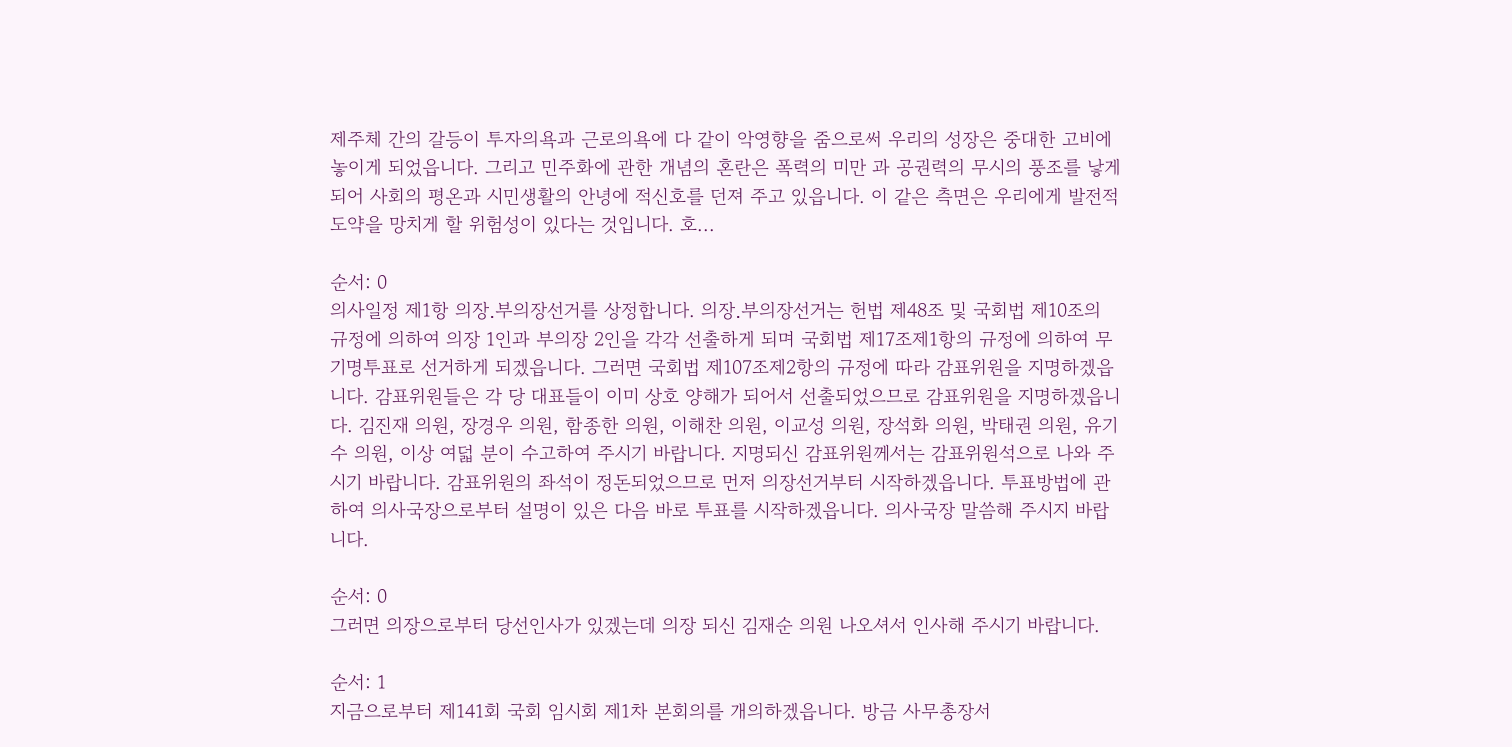제주체 간의 갈등이 투자의욕과 근로의욕에 다 같이 악영향을 줌으로써 우리의 성장은 중대한 고비에 놓이게 되었읍니다. 그리고 민주화에 관한 개념의 혼란은 폭력의 미만 과 공권력의 무시의 풍조를 낳게 되어 사회의 평온과 시민생활의 안녕에 적신호를 던져 주고 있읍니다. 이 같은 측면은 우리에게 발전적 도약을 망치게 할 위험성이 있다는 것입니다. 호...

순서: 0
의사일정 제1항 의장․부의장선거를 상정합니다. 의장․부의장선거는 헌법 제48조 및 국회법 제10조의 규정에 의하여 의장 1인과 부의장 2인을 각각 선출하게 되며 국회법 제17조제1항의 규정에 의하여 무기명투표로 선거하게 되겠읍니다. 그러면 국회법 제107조제2항의 규정에 따라 감표위원을 지명하겠읍니다. 감표위원들은 각 당 대표들이 이미 상호 양해가 되어서 선출되었으므로 감표위원을 지명하겠읍니다. 김진재 의원, 장경우 의원, 함종한 의원, 이해찬 의원, 이교성 의원, 장석화 의원, 박태권 의원, 유기수 의원, 이상 여덟 분이 수고하여 주시기 바랍니다. 지명되신 감표위원께서는 감표위원석으로 나와 주시기 바랍니다. 감표위원의 좌석이 정돈되었으므로 먼저 의장선거부터 시작하겠읍니다. 투표방법에 관하여 의사국장으로부터 설명이 있은 다음 바로 투표를 시작하겠읍니다. 의사국장 말씀해 주시지 바랍니다.

순서: 0
그러면 의장으로부터 당선인사가 있겠는데 의장 되신 김재순 의원 나오셔서 인사해 주시기 바랍니다.

순서: 1
지금으로부터 제141회 국회 임시회 제1차 본회의를 개의하겠읍니다. 방금 사무총장서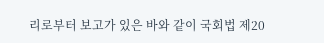리로부터 보고가 있은 바와 같이 국회법 제20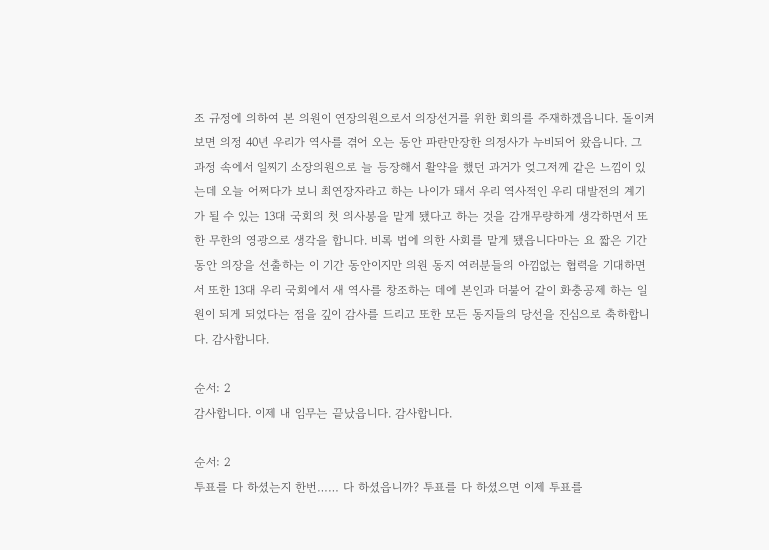조 규정에 의하여 본 의원이 연장의원으로서 의장선거를 위한 회의를 주재하겠읍니다. 돌이켜 보면 의정 40년 우리가 역사를 겪어 오는 동안 파란만장한 의정사가 누비되어 왔읍니다. 그 과정 속에서 일찌기 소장의원으로 늘 등장해서 활약을 했던 과거가 엊그저께 같은 느낌이 있는데 오늘 어쩌다가 보니 최연장자라고 하는 나이가 돼서 우리 역사적인 우리 대발전의 계기가 될 수 있는 13대 국회의 첫 의사봉을 맡게 됐다고 하는 것을 감개무량하게 생각하면서 또한 무한의 영광으로 생각을 합니다. 비록 법에 의한 사회를 맡게 됐읍니다마는 요 짧은 기간 동안 의장을 선출하는 이 기간 동안이지만 의원 동지 여러분들의 아낌없는 협력을 기대하면서 또한 13대 우리 국회에서 새 역사를 창조하는 데에 본인과 더불어 같이 화충공제 하는 일원이 되게 되었다는 점을 깊이 감사를 드리고 또한 모든 동지들의 당선을 진심으로 축하합니다. 감사합니다.

순서: 2
감사합니다. 이제 내 임무는 끝났읍니다. 감사합니다.

순서: 2
투표를 다 하셨는지 한번…… 다 하셨읍니까? 투표를 다 하셨으면 이제 투표를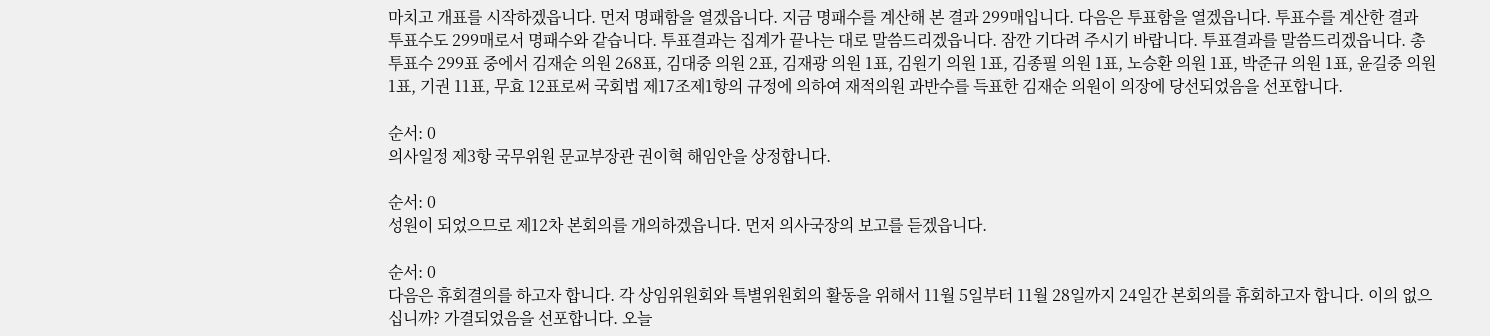마치고 개표를 시작하겠읍니다. 먼저 명패함을 열겠읍니다. 지금 명패수를 계산해 본 결과 299매입니다. 다음은 투표함을 열겠읍니다. 투표수를 계산한 결과 투표수도 299매로서 명패수와 같습니다. 투표결과는 집계가 끝나는 대로 말씀드리겠읍니다. 잠깐 기다려 주시기 바랍니다. 투표결과를 말씀드리겠읍니다. 총투표수 299표 중에서 김재순 의원 268표, 김대중 의원 2표, 김재광 의원 1표, 김원기 의원 1표, 김종필 의원 1표, 노승환 의원 1표, 박준규 의원 1표, 윤길중 의원 1표, 기권 11표, 무효 12표로써 국회법 제17조제1항의 규정에 의하여 재적의원 과반수를 득표한 김재순 의원이 의장에 당선되었음을 선포합니다.

순서: 0
의사일정 제3항 국무위원 문교부장관 권이혁 해임안을 상정합니다.

순서: 0
성원이 되었으므로 제12차 본회의를 개의하겠읍니다. 먼저 의사국장의 보고를 듣겠읍니다.

순서: 0
다음은 휴회결의를 하고자 합니다. 각 상임위원회와 특별위원회의 활동을 위해서 11월 5일부터 11월 28일까지 24일간 본회의를 휴회하고자 합니다. 이의 없으십니까? 가결되었음을 선포합니다. 오늘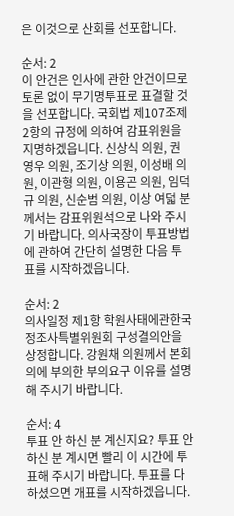은 이것으로 산회를 선포합니다.

순서: 2
이 안건은 인사에 관한 안건이므로 토론 없이 무기명투표로 표결할 것을 선포합니다. 국회법 제107조제2항의 규정에 의하여 감표위원을 지명하겠읍니다. 신상식 의원, 권영우 의원, 조기상 의원, 이성배 의원, 이관형 의원, 이용곤 의원, 임덕규 의원, 신순범 의원, 이상 여덟 분께서는 감표위원석으로 나와 주시기 바랍니다. 의사국장이 투표방법에 관하여 간단히 설명한 다음 투표를 시작하겠읍니다.

순서: 2
의사일정 제1항 학원사태에관한국정조사특별위원회 구성결의안을 상정합니다. 강원채 의원께서 본회의에 부의한 부의요구 이유를 설명해 주시기 바랍니다.

순서: 4
투표 안 하신 분 계신지요? 투표 안 하신 분 계시면 빨리 이 시간에 투표해 주시기 바랍니다. 투표를 다 하셨으면 개표를 시작하겠읍니다.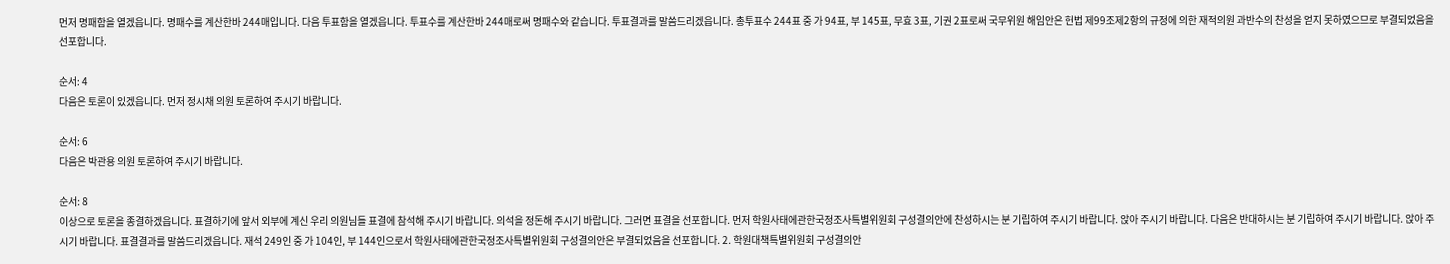먼저 명패함을 열겠읍니다. 명패수를 계산한바 244매입니다. 다음 투표함을 열겠읍니다. 투표수를 계산한바 244매로써 명패수와 같습니다. 투표결과를 말씀드리겠읍니다. 총투표수 244표 중 가 94표, 부 145표, 무효 3표, 기권 2표로써 국무위원 해임안은 헌법 제99조제2항의 규정에 의한 재적의원 과반수의 찬성을 얻지 못하였으므로 부결되었음을 선포합니다.

순서: 4
다음은 토론이 있겠읍니다. 먼저 정시채 의원 토론하여 주시기 바랍니다.

순서: 6
다음은 박관용 의원 토론하여 주시기 바랍니다.

순서: 8
이상으로 토론을 종결하겠읍니다. 표결하기에 앞서 외부에 계신 우리 의원님들 표결에 참석해 주시기 바랍니다. 의석을 정돈해 주시기 바랍니다. 그러면 표결을 선포합니다. 먼저 학원사태에관한국정조사특별위원회 구성결의안에 찬성하시는 분 기립하여 주시기 바랍니다. 앉아 주시기 바랍니다. 다음은 반대하시는 분 기립하여 주시기 바랍니다. 앉아 주시기 바랍니다. 표결결과를 말씀드리겠읍니다. 재석 249인 중 가 104인, 부 144인으로서 학원사태에관한국정조사특별위원회 구성결의안은 부결되었음을 선포합니다. 2. 학원대책특별위원회 구성결의안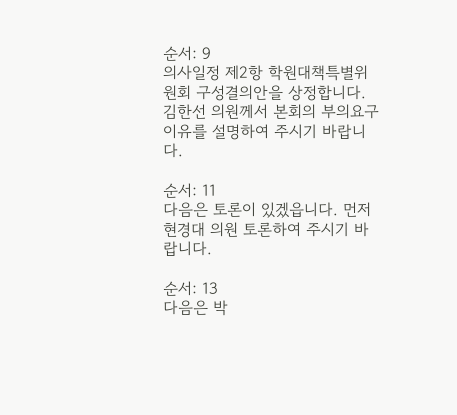순서: 9
의사일정 제2항 학원대책특별위원회 구성결의안을 상정합니다. 김한선 의원께서 본회의 부의요구 이유를 설명하여 주시기 바랍니다.

순서: 11
다음은 토론이 있겠읍니다. 먼저 현경대 의원 토론하여 주시기 바랍니다.

순서: 13
다음은 박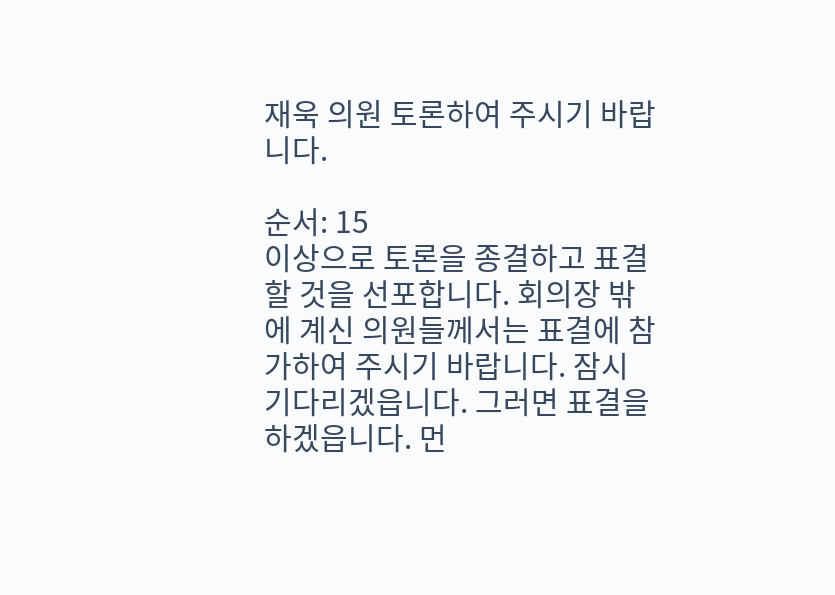재욱 의원 토론하여 주시기 바랍니다.

순서: 15
이상으로 토론을 종결하고 표결할 것을 선포합니다. 회의장 밖에 계신 의원들께서는 표결에 참가하여 주시기 바랍니다. 잠시 기다리겠읍니다. 그러면 표결을 하겠읍니다. 먼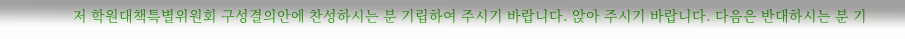저 학원대책특별위원회 구성결의안에 찬성하시는 분 기립하여 주시기 바랍니다. 앉아 주시기 바랍니다. 다음은 반대하시는 분 기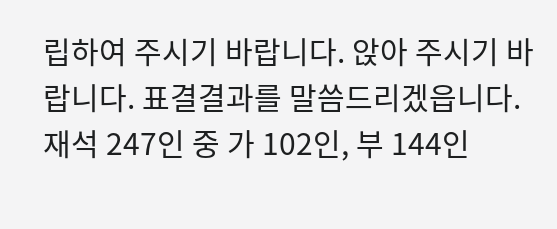립하여 주시기 바랍니다. 앉아 주시기 바랍니다. 표결결과를 말씀드리겠읍니다. 재석 247인 중 가 102인, 부 144인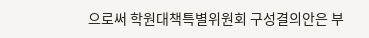으로써 학원대책특별위원회 구성결의안은 부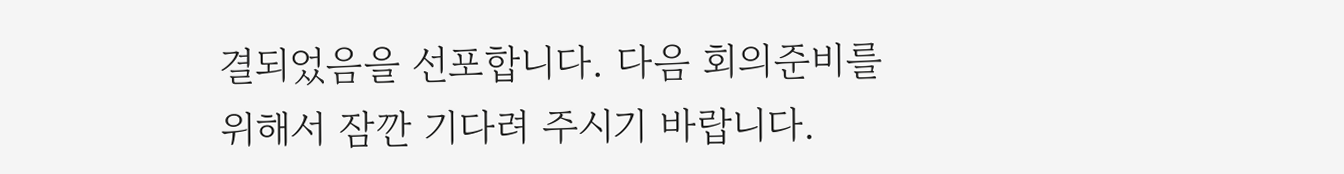결되었음을 선포합니다. 다음 회의준비를 위해서 잠깐 기다려 주시기 바랍니다.